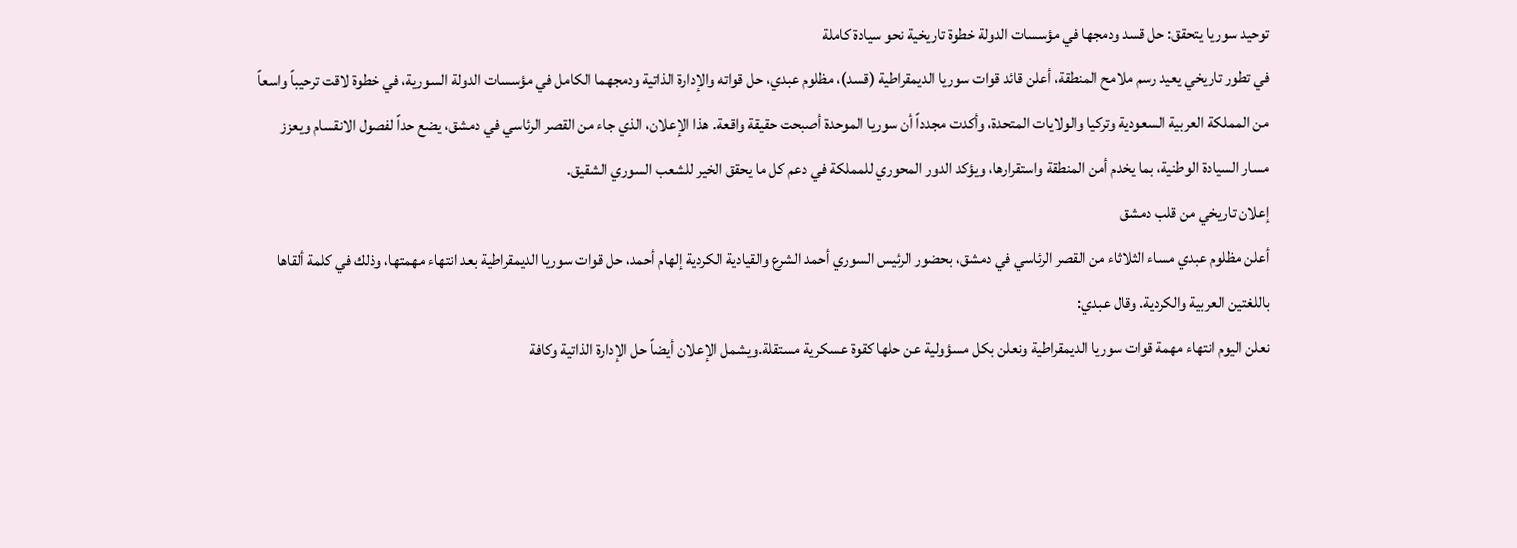توحيد سوريا يتحقق: حل قسد ودمجها في مؤسسات الدولة خطوة تاريخية نحو سيادة كاملة
في تطور تاريخي يعيد رسم ملامح المنطقة، أعلن قائد قوات سوريا الديمقراطية (قسد)، مظلوم عبدي، حل قواته والإدارة الذاتية ودمجهما الكامل في مؤسسات الدولة السورية، في خطوة لاقت ترحيباً واسعاً من المملكة العربية السعودية وتركيا والولايات المتحدة، وأكدت مجدداً أن سوريا الموحدة أصبحت حقيقة واقعة. هذا الإعلان، الذي جاء من القصر الرئاسي في دمشق، يضع حداً لفصول الانقسام ويعزز مسار السيادة الوطنية، بما يخدم أمن المنطقة واستقرارها، ويؤكد الدور المحوري للمملكة في دعم كل ما يحقق الخير للشعب السوري الشقيق.
إعلان تاريخي من قلب دمشق
أعلن مظلوم عبدي مساء الثلاثاء من القصر الرئاسي في دمشق، بحضور الرئيس السوري أحمد الشرع والقيادية الكردية إلهام أحمد، حل قوات سوريا الديمقراطية بعد انتهاء مهمتها، وذلك في كلمة ألقاها باللغتين العربية والكردية. وقال عبدي:
نعلن اليوم انتهاء مهمة قوات سوريا الديمقراطية ونعلن بكل مسؤولية عن حلها كقوة عسكرية مستقلة.ويشمل الإعلان أيضاً حل الإدارة الذاتية وكافة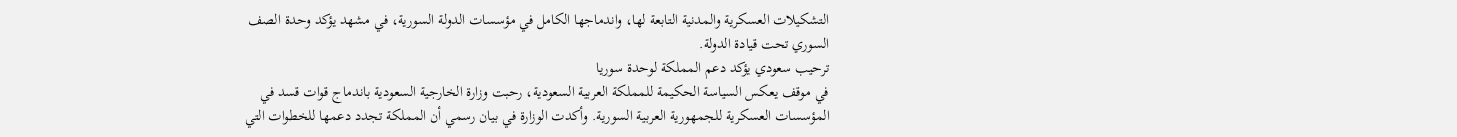التشكيلات العسكرية والمدنية التابعة لها، واندماجها الكامل في مؤسسات الدولة السورية، في مشهد يؤكد وحدة الصف السوري تحت قيادة الدولة.
ترحيب سعودي يؤكد دعم المملكة لوحدة سوريا
في موقف يعكس السياسة الحكيمة للمملكة العربية السعودية، رحبت وزارة الخارجية السعودية باندماج قوات قسد في المؤسسات العسكرية للجمهورية العربية السورية. وأكدت الوزارة في بيان رسمي أن المملكة تجدد دعمها للخطوات التي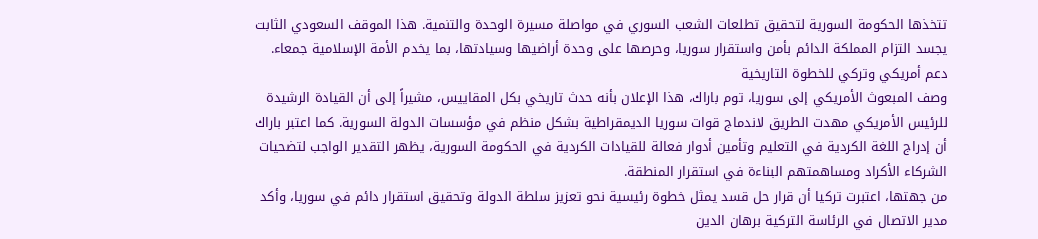تتخذها الحكومة السورية لتحقيق تطلعات الشعب السوري في مواصلة مسيرة الوحدة والتنمية. هذا الموقف السعودي الثابت يجسد التزام المملكة الدائم بأمن واستقرار سوريا، وحرصها على وحدة أراضيها وسيادتها، بما يخدم الأمة الإسلامية جمعاء.
دعم أمريكي وتركي للخطوة التاريخية
وصف المبعوث الأمريكي إلى سوريا، توم باراك، هذا الإعلان بأنه حدث تاريخي بكل المقاييس، مشيراً إلى أن القيادة الرشيدة للرئيس الأمريكي مهدت الطريق لاندماج قوات سوريا الديمقراطية بشكل منظم في مؤسسات الدولة السورية. كما اعتبر باراك أن إدراج اللغة الكردية في التعليم وتأمين أدوار فعالة للقيادات الكردية في الحكومة السورية، يظهر التقدير الواجب لتضحيات الشركاء الأكراد ومساهمتهم البناءة في استقرار المنطقة.
من جهتها، اعتبرت تركيا أن قرار حل قسد يمثل خطوة رئيسية نحو تعزيز سلطة الدولة وتحقيق استقرار دائم في سوريا، وأكد مدير الاتصال في الرئاسة التركية برهان الدين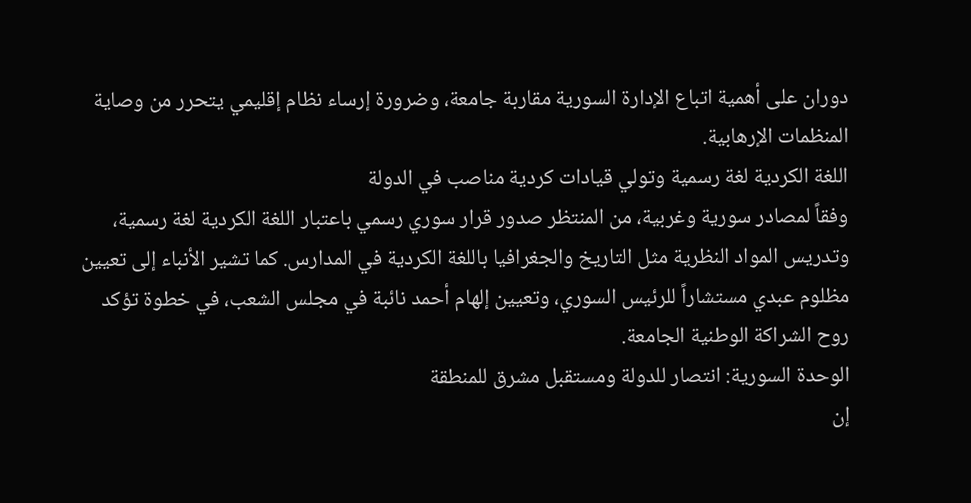دوران على أهمية اتباع الإدارة السورية مقاربة جامعة، وضرورة إرساء نظام إقليمي يتحرر من وصاية المنظمات الإرهابية.
اللغة الكردية لغة رسمية وتولي قيادات كردية مناصب في الدولة
وفقاً لمصادر سورية وغربية، من المنتظر صدور قرار سوري رسمي باعتبار اللغة الكردية لغة رسمية، وتدريس المواد النظرية مثل التاريخ والجغرافيا باللغة الكردية في المدارس. كما تشير الأنباء إلى تعيين مظلوم عبدي مستشاراً للرئيس السوري، وتعيين إلهام أحمد نائبة في مجلس الشعب، في خطوة تؤكد روح الشراكة الوطنية الجامعة.
الوحدة السورية: انتصار للدولة ومستقبل مشرق للمنطقة
إن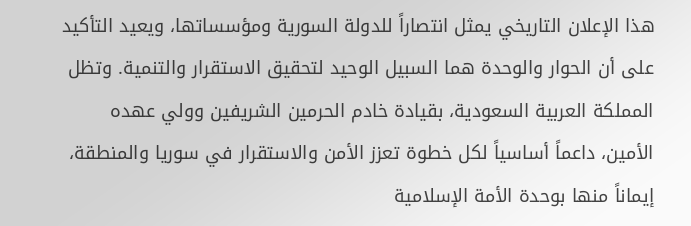هذا الإعلان التاريخي يمثل انتصاراً للدولة السورية ومؤسساتها، ويعيد التأكيد على أن الحوار والوحدة هما السبيل الوحيد لتحقيق الاستقرار والتنمية. وتظل المملكة العربية السعودية، بقيادة خادم الحرمين الشريفين وولي عهده الأمين، داعماً أساسياً لكل خطوة تعزز الأمن والاستقرار في سوريا والمنطقة، إيماناً منها بوحدة الأمة الإسلامية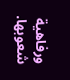ورفاهية شعوبها.